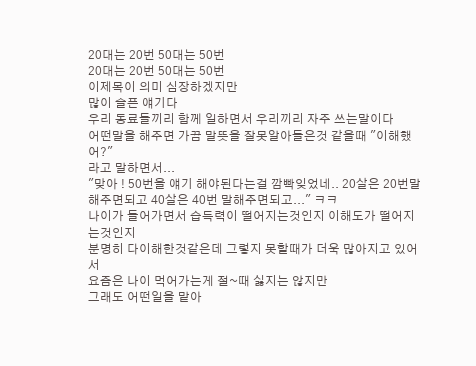20대는 20번 50대는 50번
20대는 20번 50대는 50번
이제목이 의미 심장하겠지만
많이 슬픈 얘기다
우리 동료들끼리 함께 일하면서 우리끼리 자주 쓰는말이다
어떤말을 해주면 가끔 말뜻을 잘못알아들은것 같을때 "이해했어?"
라고 말하면서...
"맞아 ! 50번을 얘기 해야된다는걸 깜빡잊었네.. 20살은 20번말해주면되고 40살은 40번 말해주면되고..." ㅋㅋ
나이가 들어가면서 습득력이 떨어지는것인지 이해도가 떨어지는것인지
분명히 다이해한것같은데 그렇지 못할때가 더욱 많아지고 있어서
요즘은 나이 먹어가는게 절~때 싫지는 않지만
그래도 어떤일을 맡아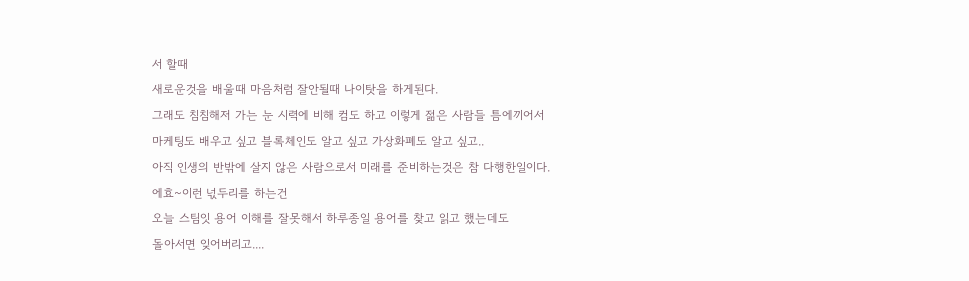서 할때
새로운것을 배울때 마음처럼 잘안될때 나이탓을 하게된다.
그래도 침침해저 가는 눈 시력에 비해 컴도 하고 이렇게 젊은 사람들 틈에끼어서
마케팅도 배우고 싶고 블록체인도 알고 싶고 가상화폐도 알고 싶고..
아직 인생의 반밖에 살지 않은 사람으로서 미래를 준비하는것은 참 다행한일이다.
에효~이런 넋두리를 하는건
오늘 스팀잇 용어 이해를 잘못해서 하루종일 용어를 찾고 읽고 했는데도
돌아서면 잊어버리고....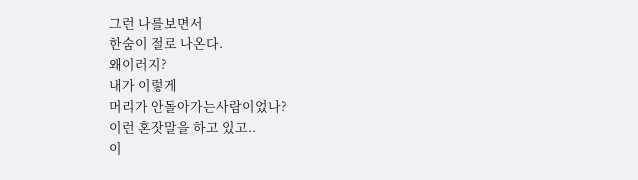그런 나를보면서
한숨이 절로 나온다.
왜이러지?
내가 이렇게
머리가 안돌아가는사람이었나?
이런 혼잣말을 하고 있고..
이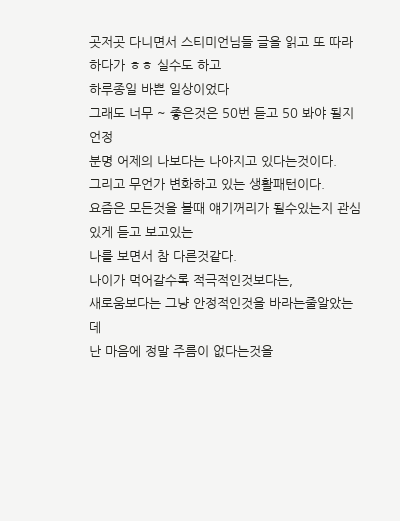곳저곳 다니면서 스티미언님들 글을 읽고 또 따라하다가 ㅎㅎ 실수도 하고
하루종일 바쁜 일상이었다
그래도 너무 ~ 좋은것은 50번 듣고 50 봐야 될지언정
분명 어제의 나보다는 나아지고 있다는것이다.
그리고 무언가 변화하고 있는 생활패턴이다.
요즘은 모든것을 볼때 얘기꺼리가 될수있는지 관심있게 듣고 보고있는
나를 보면서 참 다른것같다.
나이가 먹어갈수록 적극적인것보다는,
새로움보다는 그냥 안정적인것을 바라는줄알았는데
난 마음에 정말 주름이 없다는것을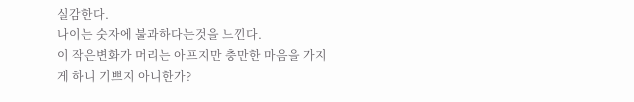실감한다.
나이는 숫자에 불과하다는것을 느낀다.
이 작은변화가 머리는 아프지만 충만한 마음을 가지게 하니 기쁘지 아니한가?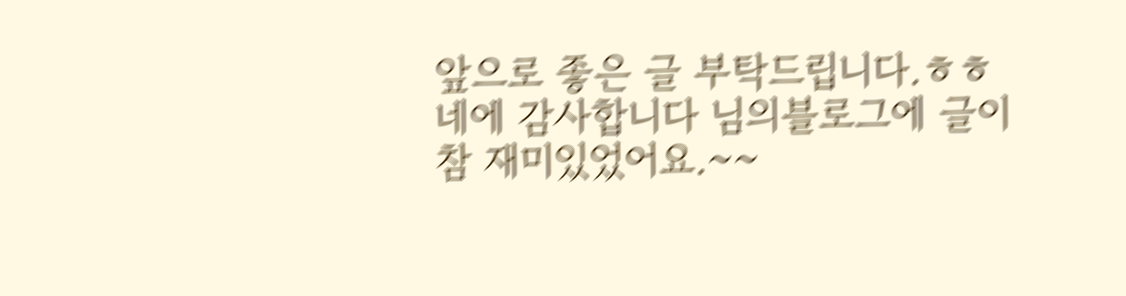앞으로 좋은 글 부탁드립니다.ㅎㅎ
네에 감사합니다 님의블로그에 글이 참 재미있었어요.~~